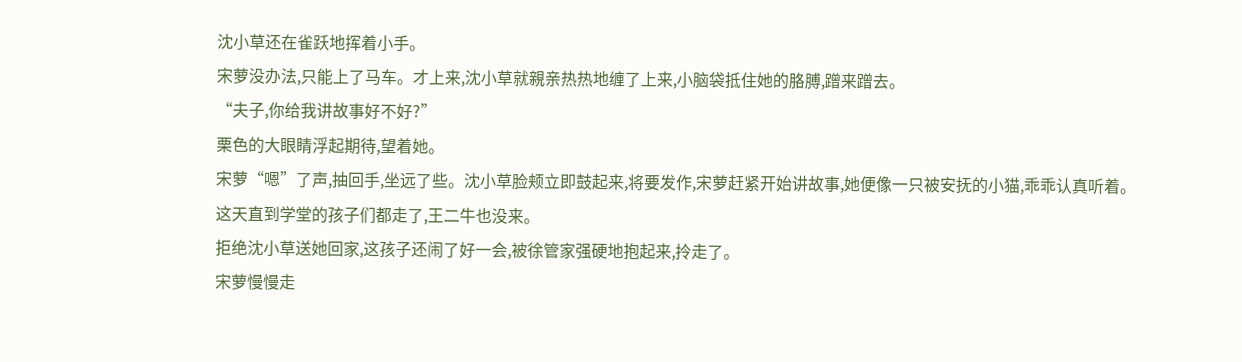沈小草还在雀跃地挥着小手。
宋萝没办法,只能上了马车。才上来,沈小草就親亲热热地缠了上来,小脑袋抵住她的胳膊,蹭来蹭去。
“夫子,你给我讲故事好不好?”
栗色的大眼睛浮起期待,望着她。
宋萝“嗯”了声,抽回手,坐远了些。沈小草脸颊立即鼓起来,将要发作,宋萝赶紧开始讲故事,她便像一只被安抚的小猫,乖乖认真听着。
这天直到学堂的孩子们都走了,王二牛也没来。
拒绝沈小草送她回家,这孩子还闹了好一会,被徐管家强硬地抱起来,拎走了。
宋萝慢慢走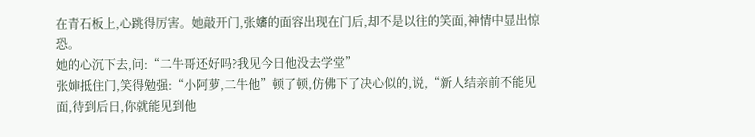在青石板上,心跳得厉害。她敲开门,张嬸的面容出现在门后,却不是以往的笑面,神情中显出惊恐。
她的心沉下去,问:“二牛哥还好吗?我见今日他没去学堂”
张婶抵住门,笑得勉强:“小阿萝,二牛他”顿了顿,仿佛下了决心似的,说,“新人结亲前不能见面,待到后日,你就能见到他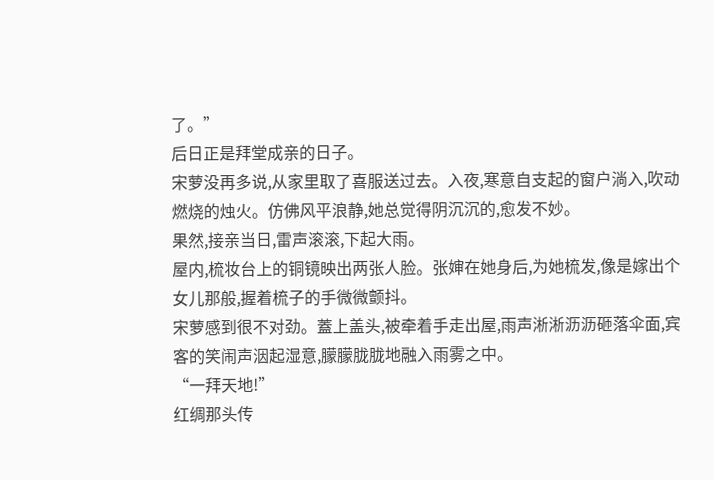了。”
后日正是拜堂成亲的日子。
宋萝没再多说,从家里取了喜服送过去。入夜,寒意自支起的窗户淌入,吹动燃烧的烛火。仿佛风平浪静,她总觉得阴沉沉的,愈发不妙。
果然,接亲当日,雷声滚滚,下起大雨。
屋内,梳妆台上的铜镜映出两张人脸。张婶在她身后,为她梳发,像是嫁出个女儿那般,握着梳子的手微微颤抖。
宋萝感到很不对劲。蓋上盖头,被牵着手走出屋,雨声淅淅沥沥砸落伞面,宾客的笑闹声洇起湿意,朦朦胧胧地融入雨雾之中。
“一拜天地!”
红绸那头传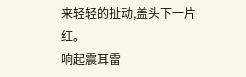来轻轻的扯动,盖头下一片红。
响起震耳雷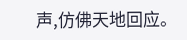声,仿佛天地回应。